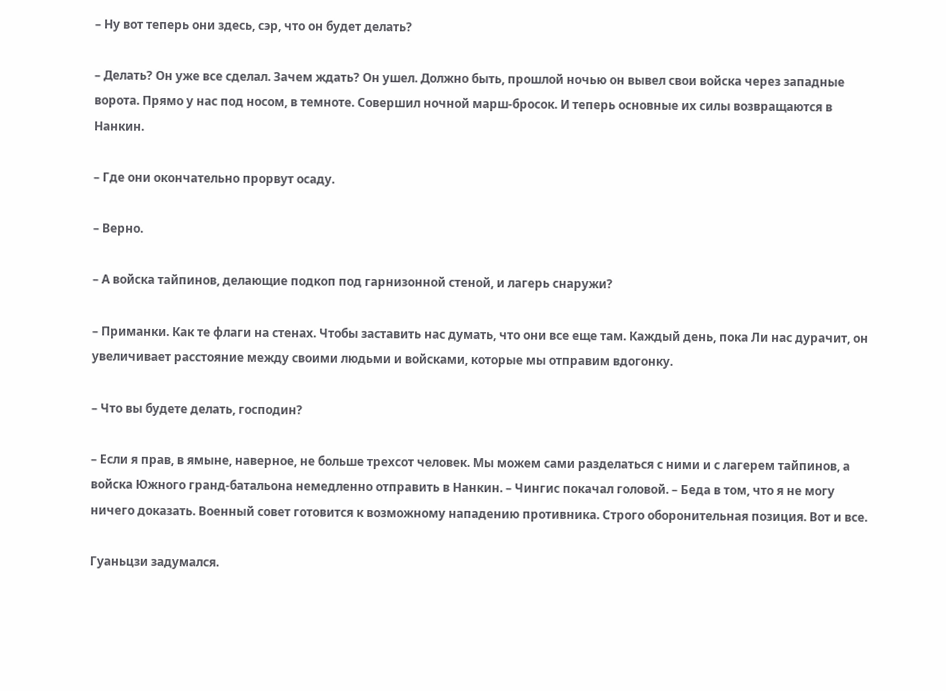– Ну вот теперь они здесь, сэр, что он будет делать?

– Делать? Он уже все сделал. Зачем ждать? Он ушел. Должно быть, прошлой ночью он вывел свои войска через западные ворота. Прямо у нас под носом, в темноте. Совершил ночной марш-бросок. И теперь основные их силы возвращаются в Нанкин.

– Где они окончательно прорвут осаду.

– Верно.

– А войска тайпинов, делающие подкоп под гарнизонной стеной, и лагерь снаружи?

– Приманки. Как те флаги на стенах. Чтобы заставить нас думать, что они все еще там. Каждый день, пока Ли нас дурачит, он увеличивает расстояние между своими людьми и войсками, которые мы отправим вдогонку.

– Что вы будете делать, господин?

– Если я прав, в ямыне, наверное, не больше трехсот человек. Мы можем сами разделаться с ними и с лагерем тайпинов, а войска Южного гранд-батальона немедленно отправить в Нанкин. – Чингис покачал головой. – Беда в том, что я не могу ничего доказать. Военный совет готовится к возможному нападению противника. Строго оборонительная позиция. Вот и все.

Гуаньцзи задумался.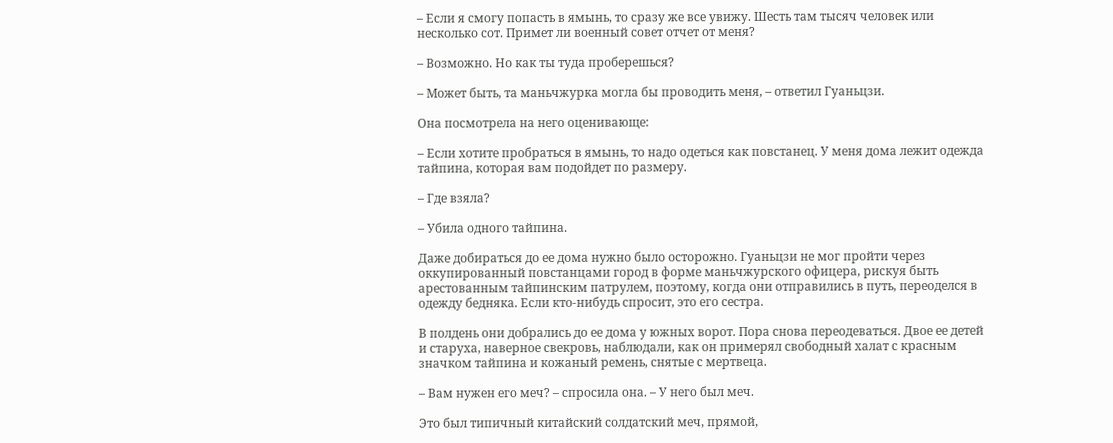– Если я смогу попасть в ямынь, то сразу же все увижу. Шесть там тысяч человек или несколько сот. Примет ли военный совет отчет от меня?

– Возможно. Но как ты туда проберешься?

– Может быть, та маньчжурка могла бы проводить меня, – ответил Гуаньцзи.

Она посмотрела на него оценивающе:

– Если хотите пробраться в ямынь, то надо одеться как повстанец. У меня дома лежит одежда тайпина, которая вам подойдет по размеру.

– Где взяла?

– Убила одного тайпина.

Даже добираться до ее дома нужно было осторожно. Гуаньцзи не мог пройти через оккупированный повстанцами город в форме маньчжурского офицера, рискуя быть арестованным тайпинским патрулем, поэтому, когда они отправились в путь, переоделся в одежду бедняка. Если кто-нибудь спросит, это его сестра.

В полдень они добрались до ее дома у южных ворот. Пора снова переодеваться. Двое ее детей и старуха, наверное свекровь, наблюдали, как он примерял свободный халат с красным значком тайпина и кожаный ремень, снятые с мертвеца.

– Вам нужен его меч? – спросила она. – У него был меч.

Это был типичный китайский солдатский меч, прямой,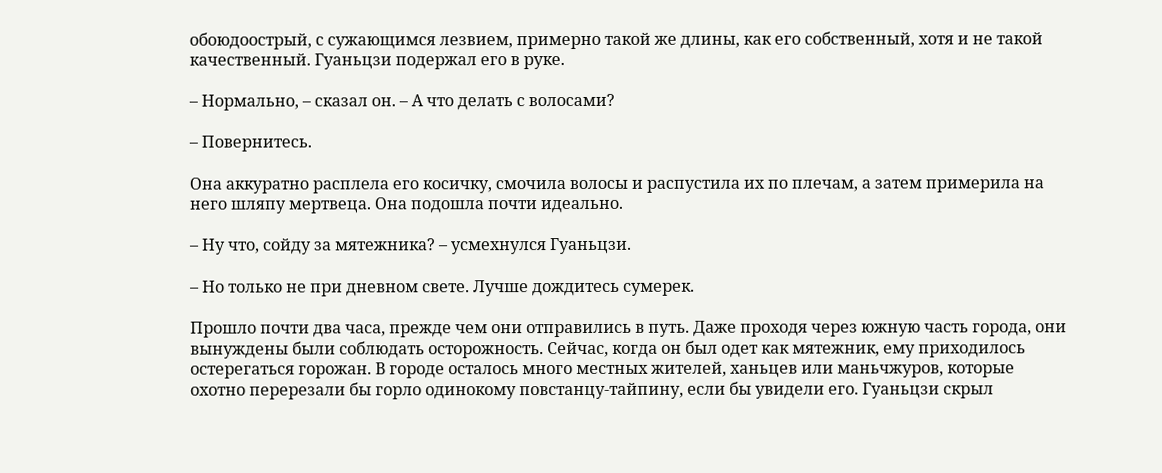обоюдоострый, с сужающимся лезвием, примерно такой же длины, как его собственный, хотя и не такой качественный. Гуаньцзи подержал его в руке.

– Нормально, – сказал он. – А что делать с волосами?

– Повернитесь.

Она аккуратно расплела его косичку, смочила волосы и распустила их по плечам, а затем примерила на него шляпу мертвеца. Она подошла почти идеально.

– Ну что, сойду за мятежника? – усмехнулся Гуаньцзи.

– Но только не при дневном свете. Лучше дождитесь сумерек.

Прошло почти два часа, прежде чем они отправились в путь. Даже проходя через южную часть города, они вынуждены были соблюдать осторожность. Сейчас, когда он был одет как мятежник, ему приходилось остерегаться горожан. В городе осталось много местных жителей, ханьцев или маньчжуров, которые охотно перерезали бы горло одинокому повстанцу-тайпину, если бы увидели его. Гуаньцзи скрыл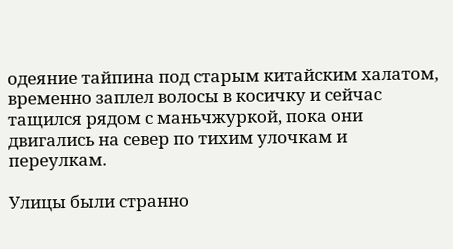одеяние тайпина под старым китайским халатом, временно заплел волосы в косичку и сейчас тащился рядом с маньчжуркой, пока они двигались на север по тихим улочкам и переулкам.

Улицы были странно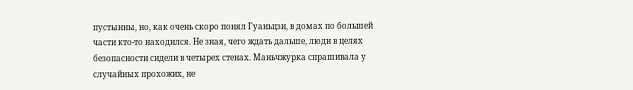пустынны, но, как очень скоро понял Гуаньцзи, в домах по большей части кто-то находился. Не зная, чего ждать дальше, люди в целях безопасности сидели в четырех стенах. Маньчжурка спрашивала у случайных прохожих, не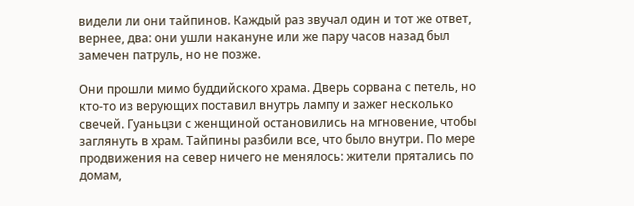видели ли они тайпинов. Каждый раз звучал один и тот же ответ, вернее, два: они ушли накануне или же пару часов назад был замечен патруль, но не позже.

Они прошли мимо буддийского храма. Дверь сорвана с петель, но кто-то из верующих поставил внутрь лампу и зажег несколько свечей. Гуаньцзи с женщиной остановились на мгновение, чтобы заглянуть в храм. Тайпины разбили все, что было внутри. По мере продвижения на север ничего не менялось: жители прятались по домам,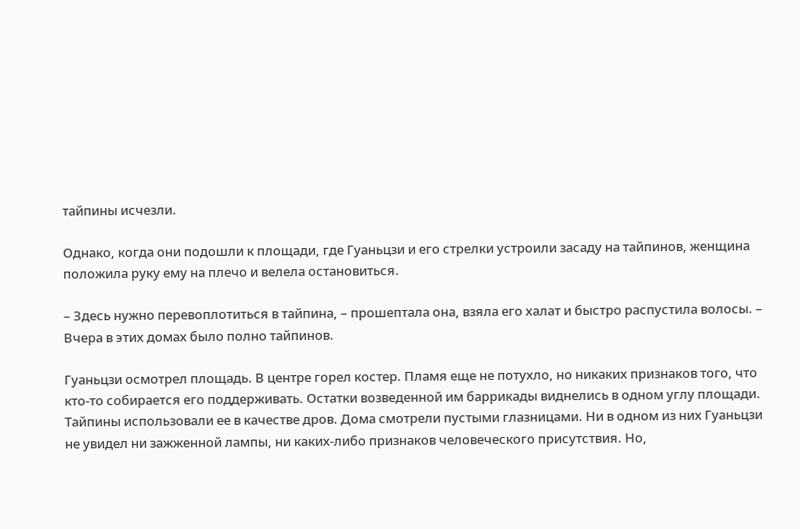тайпины исчезли.

Однако, когда они подошли к площади, где Гуаньцзи и его стрелки устроили засаду на тайпинов, женщина положила руку ему на плечо и велела остановиться.

– Здесь нужно перевоплотиться в тайпина, – прошептала она, взяла его халат и быстро распустила волосы. – Вчера в этих домах было полно тайпинов.

Гуаньцзи осмотрел площадь. В центре горел костер. Пламя еще не потухло, но никаких признаков того, что кто-то собирается его поддерживать. Остатки возведенной им баррикады виднелись в одном углу площади. Тайпины использовали ее в качестве дров. Дома смотрели пустыми глазницами. Ни в одном из них Гуаньцзи не увидел ни зажженной лампы, ни каких-либо признаков человеческого присутствия. Но,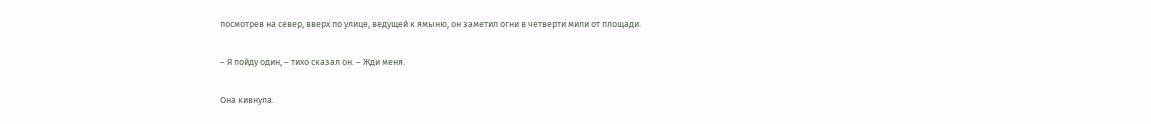посмотрев на север, вверх по улице, ведущей к ямыню, он заметил огни в четверти мили от площади.

– Я пойду один, – тихо сказал он. – Жди меня.

Она кивнула.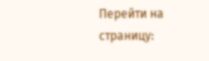Перейти на страницу: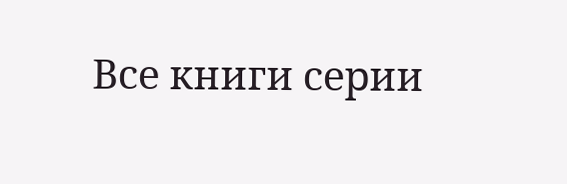Все книги серии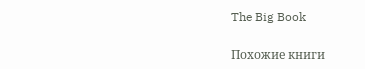The Big Book

Похожие книги